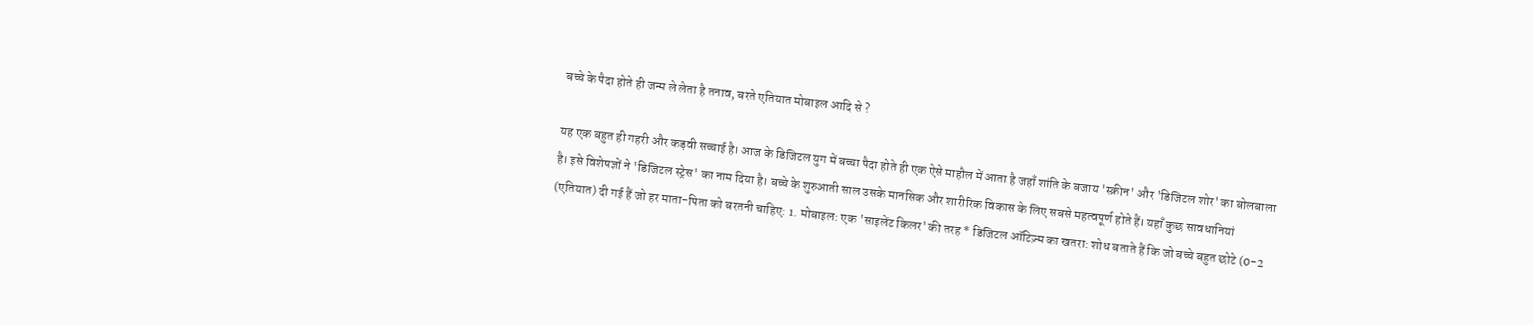बच्चे के पैदा होते ही जन्म ले लेता है तनाव, बरते एतियात मोबाइल आदि से ?

यह एक बहुत ही गहरी और कड़वी सच्चाई है। आज के डिजिटल युग में बच्चा पैदा होते ही एक ऐसे माहौल में आता है जहाँ शांति के बजाय 'स्क्रीन' और 'डिजिटल शोर' का बोलबाला है। इसे विशेषज्ञों ने 'डिजिटल स्ट्रेस' का नाम दिया है। बच्चे के शुरुआती साल उसके मानसिक और शारीरिक विकास के लिए सबसे महत्वपूर्ण होते हैं। यहाँ कुछ सावधानियां (एतियात) दी गई हैं जो हर माता-पिता को बरतनी चाहिए: 1. मोबाइल: एक 'साइलेंट किलर' की तरह * डिजिटल ऑटिज़्म का खतरा: शोध बताते हैं कि जो बच्चे बहुत छोटे (0-2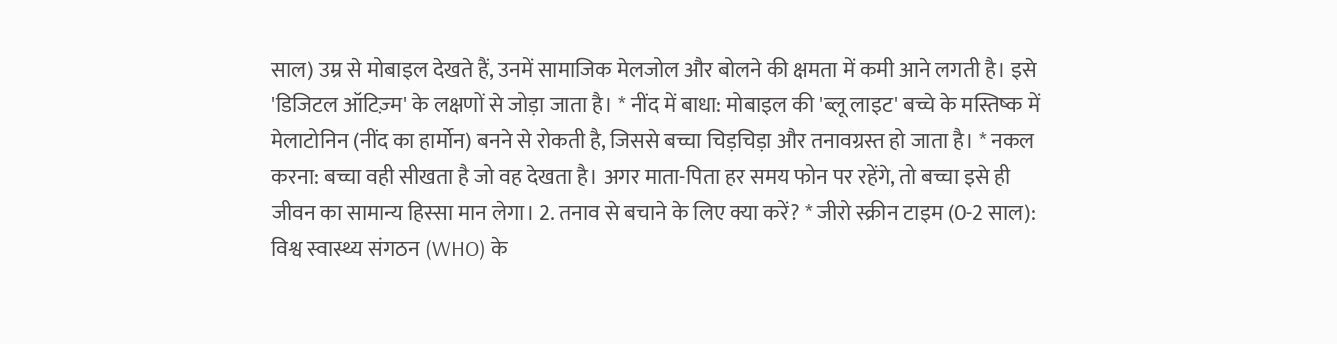साल) उम्र से मोबाइल देखते हैं, उनमें सामाजिक मेलजोल और बोलने की क्षमता में कमी आने लगती है। इसे 'डिजिटल ऑटिज़्म' के लक्षणों से जोड़ा जाता है। * नींद में बाधा: मोबाइल की 'ब्लू लाइट' बच्चे के मस्तिष्क में मेलाटोनिन (नींद का हार्मोन) बनने से रोकती है, जिससे बच्चा चिड़चिड़ा और तनावग्रस्त हो जाता है। * नकल करना: बच्चा वही सीखता है जो वह देखता है। अगर माता-पिता हर समय फोन पर रहेंगे, तो बच्चा इसे ही जीवन का सामान्य हिस्सा मान लेगा। 2. तनाव से बचाने के लिए क्या करें? * जीरो स्क्रीन टाइम (0-2 साल): विश्व स्वास्थ्य संगठन (WHO) के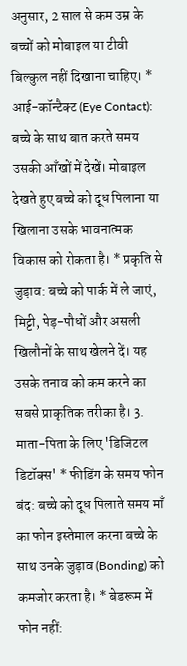अनुसार, 2 साल से कम उम्र के बच्चों को मोबाइल या टीवी बिल्कुल नहीं दिखाना चाहिए। * आई-कॉन्टैक्ट (Eye Contact): बच्चे के साथ बात करते समय उसकी आँखों में देखें। मोबाइल देखते हुए बच्चे को दूध पिलाना या खिलाना उसके भावनात्मक विकास को रोकता है। * प्रकृति से जुड़ाव: बच्चे को पार्क में ले जाएं, मिट्टी, पेड़-पौधों और असली खिलौनों के साथ खेलने दें। यह उसके तनाव को कम करने का सबसे प्राकृतिक तरीका है। 3. माता-पिता के लिए 'डिजिटल डिटॉक्स' * फीडिंग के समय फोन बंद: बच्चे को दूध पिलाते समय माँ का फोन इस्तेमाल करना बच्चे के साथ उनके जुड़ाव (Bonding) को कमजोर करता है। * बेडरूम में फोन नहीं: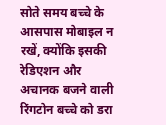सोते समय बच्चे के आसपास मोबाइल न रखें, क्योंकि इसकी रेडिएशन और अचानक बजने वाली रिंगटोन बच्चे को डरा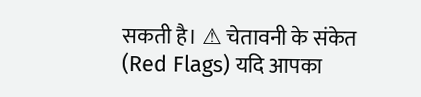सकती है। ⚠ चेतावनी के संकेत (Red Flags) यदि आपका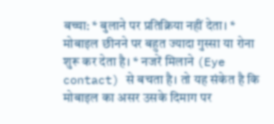बच्चा: * बुलाने पर प्रतिक्रिया नहीं देता। * मोबाइल छीनने पर बहुत ज्यादा गुस्सा या रोना शुरू कर देता है। * नजरें मिलाने (Eye contact) से बचता है। तो यह संकेत है कि मोबाइल का असर उसके दिमाग पर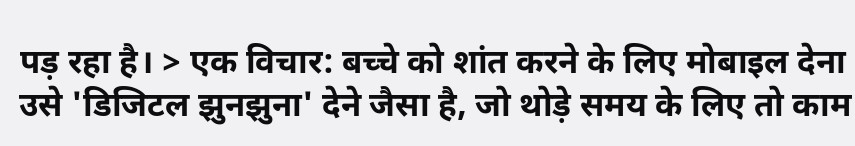पड़ रहा है। > एक विचार: बच्चे को शांत करने के लिए मोबाइल देना उसे 'डिजिटल झुनझुना' देने जैसा है, जो थोड़े समय के लिए तो काम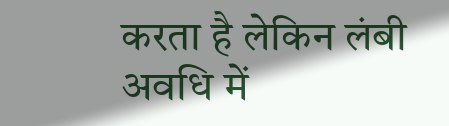करता है लेकिन लंबी अवधि में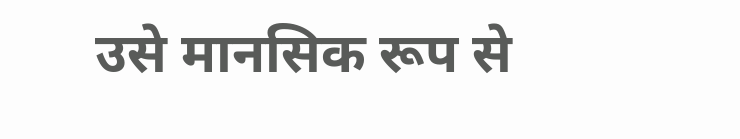उसे मानसिक रूप से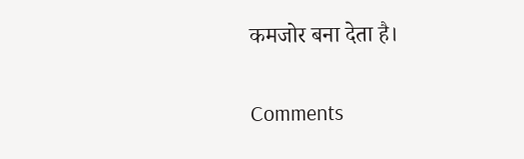कमजोर बना देता है।

Comments